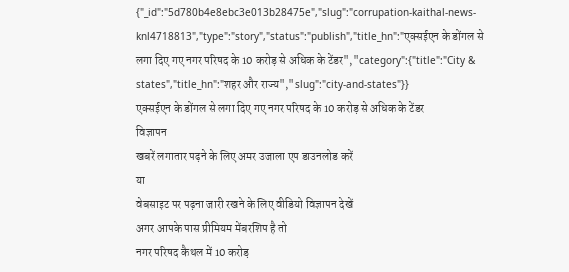{"_id":"5d780b4e8ebc3e013b28475e","slug":"corrupation-kaithal-news-knl4718813","type":"story","status":"publish","title_hn":"एक्सईएन के डोंगल से लगा दिए गए नगर परिषद के 10 करोड़ से अधिक के टेंडर","category":{"title":"City & states","title_hn":"शहर और राज्य","slug":"city-and-states"}}
एक्सईएन के डोंगल से लगा दिए गए नगर परिषद के 10 करोड़ से अधिक के टेंडर
विज्ञापन
खबरें लगातार पढ़ने के लिए अमर उजाला एप डाउनलोड करें
या
वेबसाइट पर पढ़ना जारी रखने के लिए वीडियो विज्ञापन देखें
अगर आपके पास प्रीमियम मेंबरशिप है तो
नगर परिषद कैथल में 10 करोड़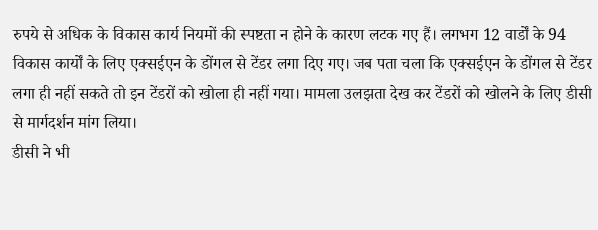रुपये से अधिक के विकास कार्य नियमों की स्पष्टता न होने के कारण लटक गए हैं। लगभग 12 वार्डों के 94 विकास कार्यों के लिए एक्सईएन के डोंगल से टेंडर लगा दिए गए। जब पता चला कि एक्सईएन के डोंगल से टेंडर लगा ही नहीं सकते तो इन टेंडरों को खोला ही नहीं गया। मामला उलझता देख कर टेंडरों को खोलने के लिए डीसी से मार्गदर्शन मांग लिया।
डीसी ने भी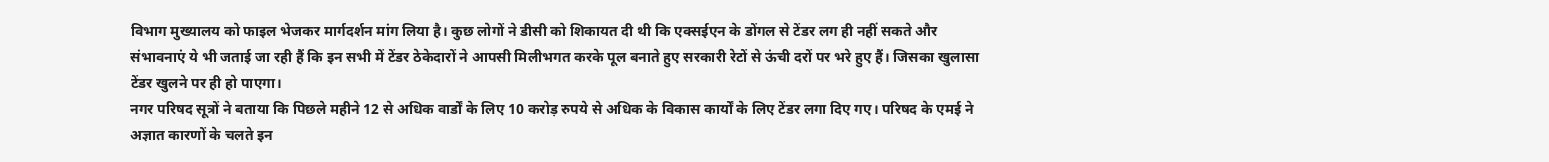विभाग मुख्यालय को फाइल भेजकर मार्गदर्शन मांग लिया है। कुछ लोगों ने डीसी को शिकायत दी थी कि एक्सईएन के डोंगल से टेंडर लग ही नहीं सकते और संभावनाएं ये भी जताई जा रही हैं कि इन सभी में टेंडर ठेकेदारों ने आपसी मिलीभगत करके पूल बनाते हुए सरकारी रेटों से ऊंची दरों पर भरे हुए हैं। जिसका खुलासा टेंडर खुलने पर ही हो पाएगा।
नगर परिषद सूत्रों ने बताया कि पिछले महीने 12 से अधिक वार्डों के लिए 10 करोड़ रुपये से अधिक के विकास कार्यों के लिए टेंडर लगा दिए गए। परिषद के एमई ने अज्ञात कारणों के चलते इन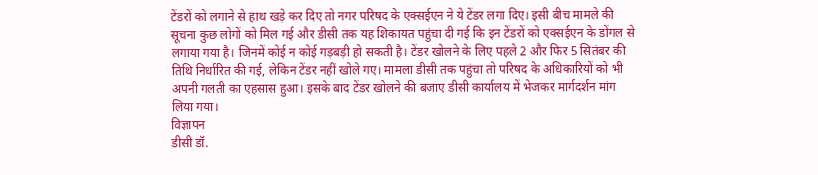टेंडरों को लगाने से हाथ खड़े कर दिए तो नगर परिषद के एक्सईएन ने ये टेंडर लगा दिए। इसी बीच मामले की सूचना कुछ लोगों को मिल गई और डीसी तक यह शिकायत पहुंचा दी गई कि इन टेंडरों को एक्सईएन के डोंगल से लगाया गया है। जिनमें कोई न कोई गड़बड़ी हो सकती है। टेंडर खोलने के लिए पहले 2 और फिर 5 सितंबर की तिथि निर्धारित की गई, लेकिन टेंडर नहीं खोले गए। मामला डीसी तक पहुंचा तो परिषद के अधिकारियों को भी अपनी गलती का एहसास हुआ। इसके बाद टेंडर खोलने की बजाए डीसी कार्यालय में भेजकर मार्गदर्शन मांग लिया गया।
विज्ञापन
डीसी डॉ.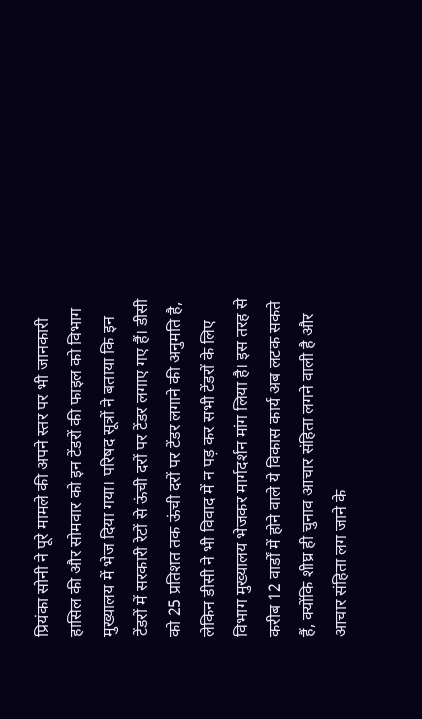प्रियंका सोनी ने पूरे मामले की अपने स्तर पर भी जानकारी हासिल की और सोमवार को इन टेंडरों की फाइल को विभाग मुख्यालय में भेज दिया गया। परिषद सूत्रों ने बताया कि इन टेंडरों में सरकारी रेटों से ऊंची दरों पर टेंडर लगाए गए हैं। डीसी को 25 प्रतिशत तक ऊंची दरों पर टेंडर लगाने की अनुमति है, लेकिन डीसी ने भी विवाद में न पड़ कर सभी टेंडरों के लिए विभाग मुख्यालय भेजकर मार्गदर्शन मांग लिया है। इस तरह से करीब 12 वार्डों में होने वाले ये विकास कार्य अब लटक सकते हैं, क्योंकि शीघ्र ही चुनाव आचार संहिता लगने वाली है और आचार संहिता लग जाने के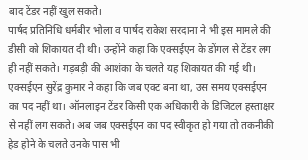बाद टेंडर नहीं खुल सकते।
पार्षद प्रतिनिधि धर्मबीर भोला व पार्षद राकेश सरदाना ने भी इस मामले की डीसी को शिकायत दी थी। उन्होंने कहा कि एक्सईएन के डोंगल से टेंडर लग ही नहीं सकते। गड़बड़ी की आशंका के चलते यह शिकायत की गई थी।
एक्सईएन सुरेंद्र कुमार ने कहा कि जब एक्ट बना था, उस समय एक्सईएन का पद नहीं था। ऑनलाइन टेंडर किसी एक अधिकारी के डिजिटल हस्ताक्षर से नहीं लग सकते। अब जब एक्सईएन का पद स्वीकृत हो गया तो तकनीकी हेड होने के चलते उनके पास भी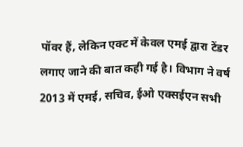पॉवर हैं, लेकिन एक्ट में केवल एमई द्वारा टेंडर लगाए जाने की बात कही गई है। विभाग ने वर्ष 2013 में एमई, सचिव, ईओ एक्सईएन सभी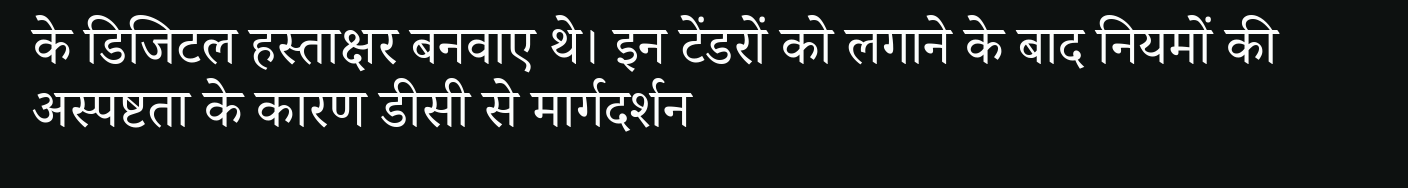के डिजिटल हस्ताक्षर बनवाए थे। इन टेंडरों को लगाने के बाद नियमों की अस्पष्टता के कारण डीसी से मार्गदर्शन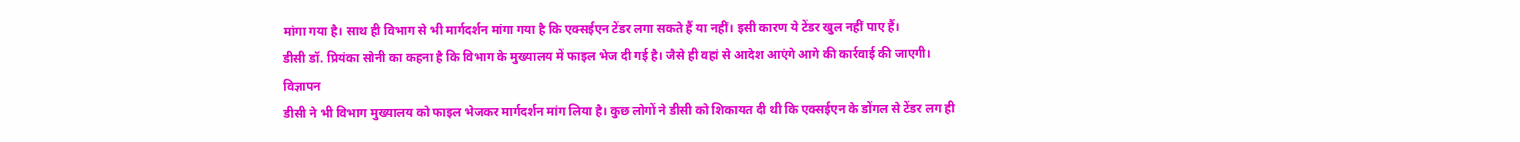मांगा गया है। साथ ही विभाग से भी मार्गदर्शन मांगा गया है कि एक्सईएन टेंडर लगा सकते हैं या नहीं। इसी कारण ये टेंडर खुल नहीं पाए हैं।
डीसी डॉ. प्रियंका सोनी का कहना है कि विभाग के मुख्यालय में फाइल भेज दी गई है। जैसे ही वहां से आदेश आएंगे आगे की कार्रवाई की जाएगी।
विज्ञापन
डीसी ने भी विभाग मुख्यालय को फाइल भेजकर मार्गदर्शन मांग लिया है। कुछ लोगों ने डीसी को शिकायत दी थी कि एक्सईएन के डोंगल से टेंडर लग ही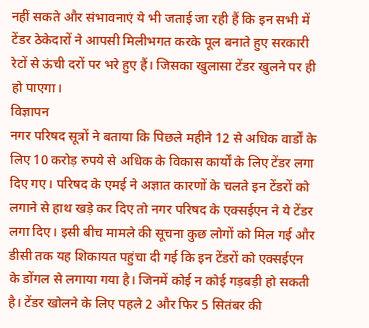नहीं सकते और संभावनाएं ये भी जताई जा रही हैं कि इन सभी में टेंडर ठेकेदारों ने आपसी मिलीभगत करके पूल बनाते हुए सरकारी रेटों से ऊंची दरों पर भरे हुए हैं। जिसका खुलासा टेंडर खुलने पर ही हो पाएगा।
विज्ञापन
नगर परिषद सूत्रों ने बताया कि पिछले महीने 12 से अधिक वार्डों के लिए 10 करोड़ रुपये से अधिक के विकास कार्यों के लिए टेंडर लगा दिए गए। परिषद के एमई ने अज्ञात कारणों के चलते इन टेंडरों को लगाने से हाथ खड़े कर दिए तो नगर परिषद के एक्सईएन ने ये टेंडर लगा दिए। इसी बीच मामले की सूचना कुछ लोगों को मिल गई और डीसी तक यह शिकायत पहुंचा दी गई कि इन टेंडरों को एक्सईएन के डोंगल से लगाया गया है। जिनमें कोई न कोई गड़बड़ी हो सकती है। टेंडर खोलने के लिए पहले 2 और फिर 5 सितंबर की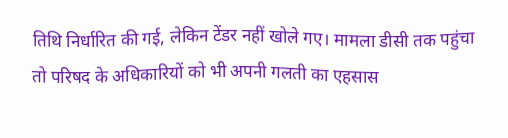तिथि निर्धारित की गई, लेकिन टेंडर नहीं खोले गए। मामला डीसी तक पहुंचा तो परिषद के अधिकारियों को भी अपनी गलती का एहसास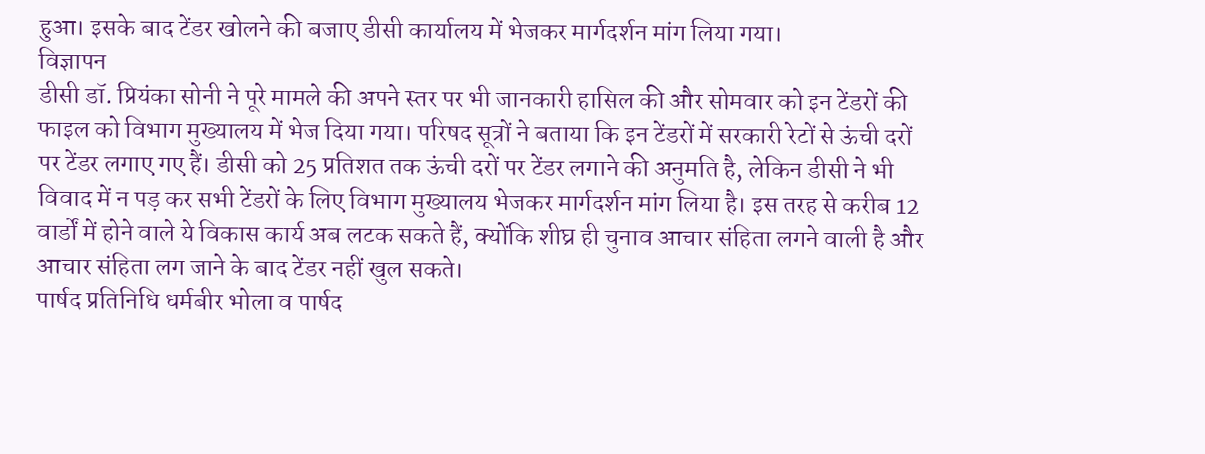हुआ। इसके बाद टेंडर खोलने की बजाए डीसी कार्यालय में भेजकर मार्गदर्शन मांग लिया गया।
विज्ञापन
डीसी डॉ. प्रियंका सोनी ने पूरे मामले की अपने स्तर पर भी जानकारी हासिल की और सोमवार को इन टेंडरों की फाइल को विभाग मुख्यालय में भेज दिया गया। परिषद सूत्रों ने बताया कि इन टेंडरों में सरकारी रेटों से ऊंची दरों पर टेंडर लगाए गए हैं। डीसी को 25 प्रतिशत तक ऊंची दरों पर टेंडर लगाने की अनुमति है, लेकिन डीसी ने भी विवाद में न पड़ कर सभी टेंडरों के लिए विभाग मुख्यालय भेजकर मार्गदर्शन मांग लिया है। इस तरह से करीब 12 वार्डों में होने वाले ये विकास कार्य अब लटक सकते हैं, क्योंकि शीघ्र ही चुनाव आचार संहिता लगने वाली है और आचार संहिता लग जाने के बाद टेंडर नहीं खुल सकते।
पार्षद प्रतिनिधि धर्मबीर भोला व पार्षद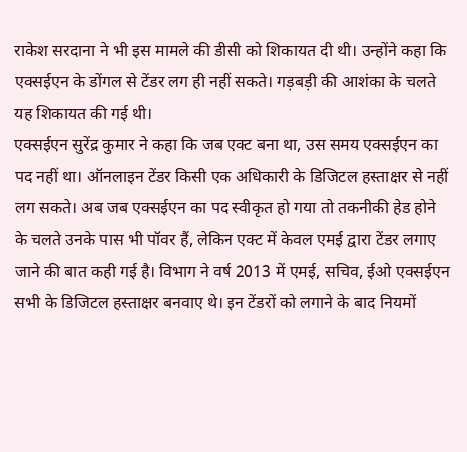राकेश सरदाना ने भी इस मामले की डीसी को शिकायत दी थी। उन्होंने कहा कि एक्सईएन के डोंगल से टेंडर लग ही नहीं सकते। गड़बड़ी की आशंका के चलते यह शिकायत की गई थी।
एक्सईएन सुरेंद्र कुमार ने कहा कि जब एक्ट बना था, उस समय एक्सईएन का पद नहीं था। ऑनलाइन टेंडर किसी एक अधिकारी के डिजिटल हस्ताक्षर से नहीं लग सकते। अब जब एक्सईएन का पद स्वीकृत हो गया तो तकनीकी हेड होने के चलते उनके पास भी पॉवर हैं, लेकिन एक्ट में केवल एमई द्वारा टेंडर लगाए जाने की बात कही गई है। विभाग ने वर्ष 2013 में एमई, सचिव, ईओ एक्सईएन सभी के डिजिटल हस्ताक्षर बनवाए थे। इन टेंडरों को लगाने के बाद नियमों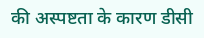की अस्पष्टता के कारण डीसी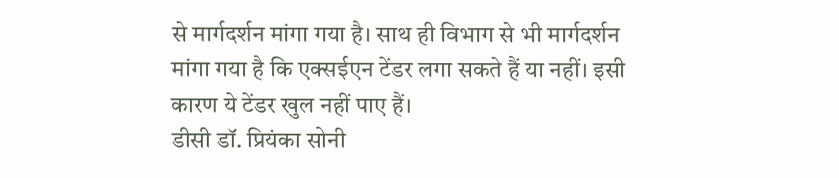से मार्गदर्शन मांगा गया है। साथ ही विभाग से भी मार्गदर्शन मांगा गया है कि एक्सईएन टेंडर लगा सकते हैं या नहीं। इसी कारण ये टेंडर खुल नहीं पाए हैं।
डीसी डॉ. प्रियंका सोनी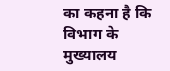का कहना है कि विभाग के मुख्यालय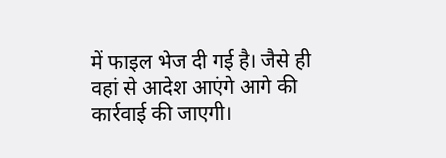में फाइल भेज दी गई है। जैसे ही वहां से आदेश आएंगे आगे की कार्रवाई की जाएगी।